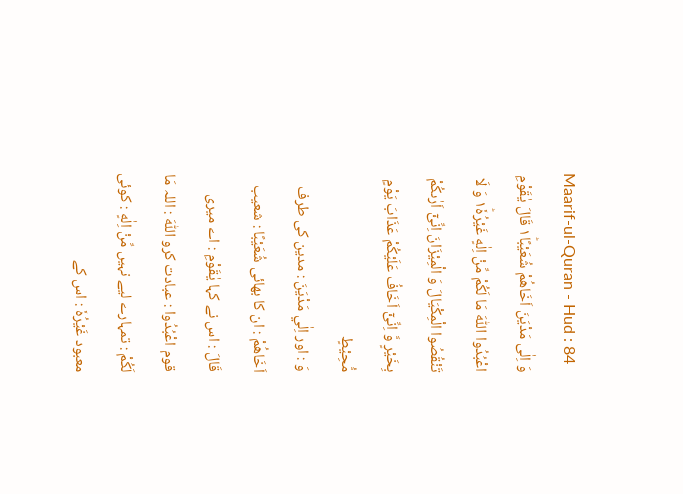Maarif-ul-Quran - Hud : 84
وَ اِلٰى مَدْیَنَ اَخَاهُمْ شُعَیْبًا١ؕ قَالَ یٰقَوْمِ اعْبُدُوا اللّٰهَ مَا لَكُمْ مِّنْ اِلٰهٍ غَیْرُهٗ١ؕ وَ لَا تَنْقُصُوا الْمِكْیَالَ وَ الْمِیْزَانَ اِنِّیْۤ اَرٰىكُمْ بِخَیْرٍ وَّ اِنِّیْۤ اَخَافُ عَلَیْكُمْ عَذَابَ یَوْمٍ مُّحِیْطٍ
وَ : اور اِلٰي مَدْيَنَ : مدین کی طرف اَخَاهُمْ : ان کا بھائی شُعَيْبًا : شعیب قَالَ : اس نے کہا يٰقَوْمِ : اے میری قوم اعْبُدُوا : عبادت کرو اللّٰهَ : اللہ مَا لَكُمْ : تمہارے لیے نہیں مِّنْ اِلٰهٍ : کوئی معبود غَيْرُهٗ : اس کے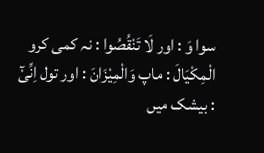سوا وَ : اور لَا تَنْقُصُوا : نہ کمی کرو الْمِكْيَالَ : ماپ وَالْمِيْزَانَ : اور تول اِنِّىْٓ : بیشک میں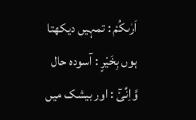اَرٰىكُمْ : تمہیں دیکھتا ہوں بِخَيْرٍ : آسودہ حال وَّاِنِّىْٓ : اور بیشک میں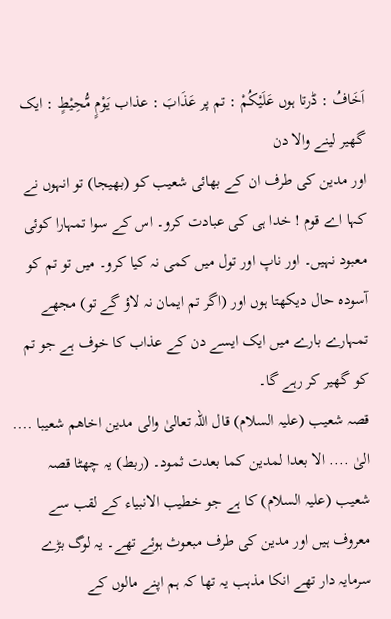اَخَافُ : ڈرتا ہوں عَلَيْكُمْ : تم پر عَذَابَ : عذاب يَوْمٍ مُّحِيْطٍ : ایک گھیر لینے والا دن
اور مدین کی طرف ان کے بھائی شعیب کو (بھیجا) تو انہوں نے کہا اے قوم ! خدا ہی کی عبادت کرو۔ اس کے سوا تمہارا کوئی معبود نہیں۔ اور ناپ اور تول میں کمی نہ کیا کرو۔ میں تو تم کو آسودہ حال دیکھتا ہوں اور (اگر تم ایمان نہ لاؤ گے تو) مجھے تمہارے بارے میں ایک ایسے دن کے عذاب کا خوف ہے جو تم کو گھیر کر رہے گا۔
قصہ شعیب (علیہ السلام) قال اللہ تعالیٰ والی مدین اخاھم شعیبا .... الیٰ .... الا بعدا لمدین کما بعدت ثمود۔ (ربط) یہ چھٹا قصہ شعیب (علیہ السلام) کا ہے جو خطیب الانبیاء کے لقب سے معروف ہیں اور مدین کی طرف مبعوث ہوئے تھے۔ یہ لوگ بڑے سرمایہ دار تھے انکا مذہب یہ تھا کہ ہم اپنے مالوں کے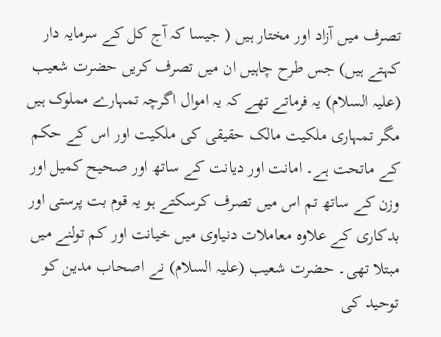تصرف میں آزاد اور مختار ہیں ( جیسا کہ آج کل کے سرمایہ دار کہتے ہیں) جس طرح چاہیں ان میں تصرف کریں حضرت شعیب (علیہ السلام) یہ فرماتے تھے کہ یہ اموال اگرچہ تمہارے مملوک ہیں مگر تمہاری ملکیت مالک حقیقی کی ملکیت اور اس کے حکم کے ماتحت ہے۔ امانت اور دیانت کے ساتھ اور صحیح کمیل اور وزن کے ساتھ تم اس میں تصرف کرسکتے ہو یہ قوم بت پرستی اور بدکاری کے علاوہ معاملات دنیاوی میں خیانت اور کم تولنے میں مبتلا تھی۔ حضرت شعیب (علیہ السلام) نے اصحاب مدین کو توحید کی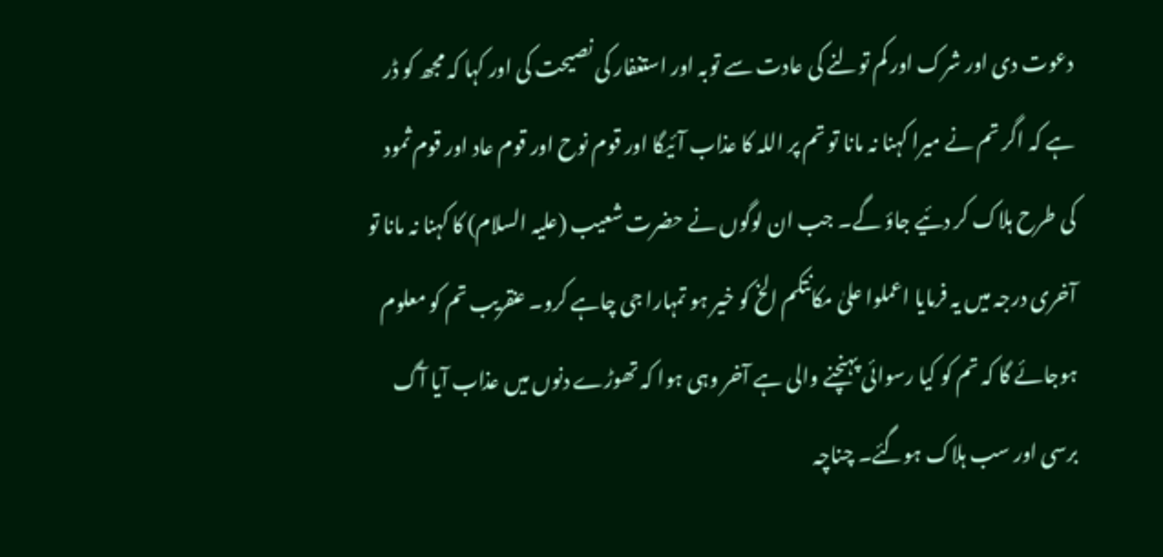دعوت دی اور شرک اور کم تولنے کی عادت سے توبہ اور استغفار کی نصیحت کی اور کہا کہ مجھ کو ڈر ہے کہ اگر تم نے میرا کہنا نہ مانا تو تم پر اللہ کا عذاب آئیگا اور قوم نوح اور قوم عاد اور قوم ثمود کی طرح ہلاک کر دئیے جاؤ گے۔ جب ان لوگوں نے حضرت شعیب (علیہ السلام) کا کہنا نہ مانا تو آخری درجہ میں یہ فرمایا اعملوا علیٰ مکانتکم الخ کو خیر ہو تمہارا جی چاہے کرو۔ عنقریب تم کو معلوم ہوجائے گا کہ تم کو کیا رسوائی پہنچنے والی ہے آخر وہی ہوا کہ تھوڑے دنوں میں عذاب آیا آگ برسی اور سب ہلاک ہوگئے۔ چناچہ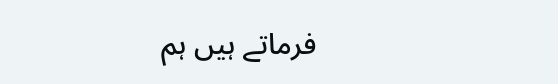فرماتے ہیں ہم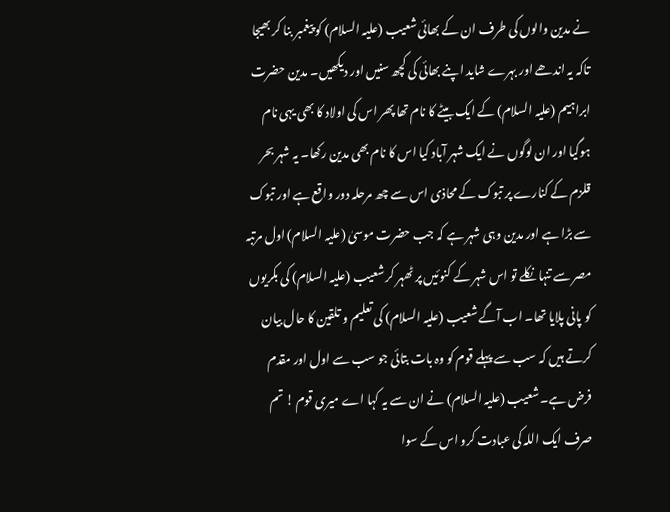نے مدین والوں کی طرف ان کے بھائی شعیب (علیہ السلام) کو پیغمبر بنا کر بھیجا تاکہ یہ اندھے اور بہرے شاید اپنے بھائی کی کچھ سنیں اور دیکھیں۔ مدین حضرت ابراہیم (علیہ السلام) کے ایک بیٹے کا نام تھا پھر اس کی اولاد کا بھی یہی نام ہوگیا اور ان لوگوں نے ایک شہر آباد کیا اس کا نام بھی مدین رکھا۔ یہ شہر بحر قلزم کے کنارے پر تبوک کے محاذی اس سے چھ مرحلہ دور واقع ہے اور تبوک سے بڑا ہے اور مدین وہی شہر ہے کہ جب حضرت موسیٰ (علیہ السلام) اول مرتبہ مصر سے تنہا نکلے تو اس شہر کے کنوئیں پر ٹھہر کر شعیب (علیہ السلام) کی بکریوں کو پانی پلایا تھا۔ اب آگے شعیب (علیہ السلام) کی تعلیم و تلقین کا حال بیان کرتے ہیں کہ سب سے پہلے قوم کو وہ بات بتائی جو سب سے اول اور مقدم فرض ہے۔ شعیب (علیہ السلام) نے ان سے یہ کہا اے میری قوم ! تم صرف ایک اللہ کی عبادت کرو اس کے سوا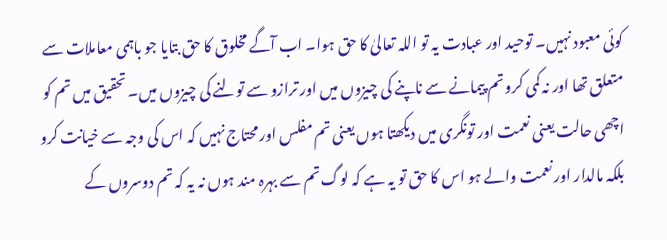کوئی معبود نہیں۔ توحید اور عبادت یہ تو اللہ تعالیٰ کا حق ہوا۔ اب آگے مخلوق کا حق بتایا جو باہمی معاملات سے متعلق تھا اور نہ کمی کرو تم پیمانے سے ناپنے کی چیزوں میں اور ترازو سے تولنے کی چیزوں میں۔ تحقیق میں تم کو اچھی حالت یعنی نعمت اور تونگری میں دیکھتا ہوں یعنی تم مفلس اور محتاج نہیں کہ اس کی وجہ سے خیانت کرو بلکہ مالدار اور نعمت والے ہو اس کا حق تو یہ ہے کہ لوگ تم سے بہرہ مند ہوں نہ یہ کہ تم دوسروں کے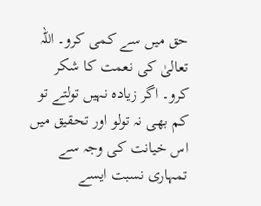حق میں سے کمی کرو۔ اللہ تعالیٰ کی نعمت کا شکر کرو۔ اگر زیادہ نہیں تولتے تو کم بھی نہ تولو اور تحقیق میں اس خیانت کی وجہ سے تمہاری نسبت ایسے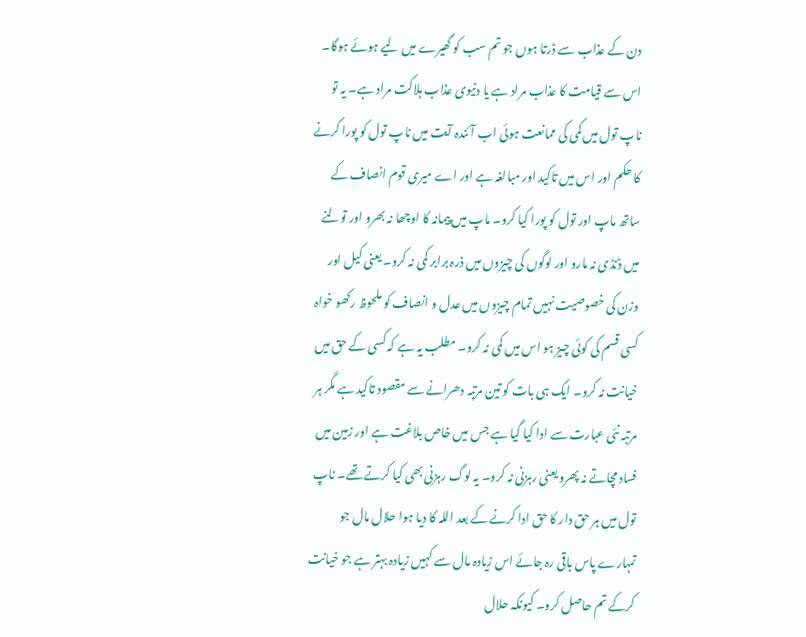دن کے عذاب سے ڈرتا ہوں جو تم سب کو گھیرے میں لیے ہوئے ہوگا۔ اس سے قیامت کا عذاب مراد ہے یا دنیوی عذاب ہلاکت مراد ہے۔ یہ تو ناپ تول میں کمی کی ممانعت ہوئی اب آئندہ آیت میں ناپ تول کو پورا کرنے کا حکم اور اس میں تاکید اور مبالغہ ہے اور اے میری قوم انصاف کے ساتھ ماپ اور تول کو پورا کیا کرو۔ ماپ میں پیمانہ کا اوچھا نہ بھرو اور تولنے میں ڈنڈی نہ مارو اور لوگوں کی چیزوں میں ذرہ برابر کمی نہ کرو۔ یعنی کیل اور وزن کی خصوصیت نہیں تمام چیزوں میں عدل و انصاف کو ملحوظ رکھو خواہ کسی قسم کی کوئی چیز ہو اس میں کمی نہ کرو۔ مطلب یہ ہے کہ کسی کے حق میں خیانت نہ کرو۔ ایک ہی بات کو تین مرتبہ دھرانے سے مقصود تاکید ہے مگر ہر مرتبہ نئی عبارت سے ادا کیا گیا ہے جس میں خاص بلاغت ہے اور زمین میں فساد مچاتے نہ پھرو یعنی رہزنی نہ کرو۔ یہ لوگ رہزنی بھی کیا کرتے تھے۔ ناپ تول میں ہر حق دار کا حق ادا کرنے کے بعد اللہ کا دیا ہوا حلال مال جو تمہارے پاس باقی رہ جائے اس زیادہ مال سے کہیں زیادہ بہتر ہے جو خیانت کرکے تم حاصل کرو۔ کیونکہ حلال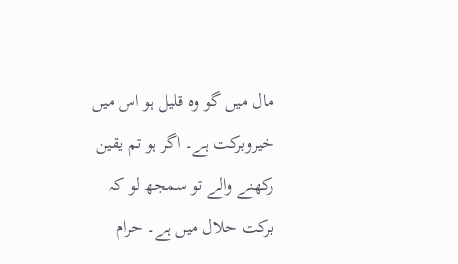مال میں گو وہ قلیل ہو اس میں خیروبرکت ہے۔ اگر ہو تم یقین رکھنے والے تو سمجھ لو کہ برکت حلال میں ہے۔ حرام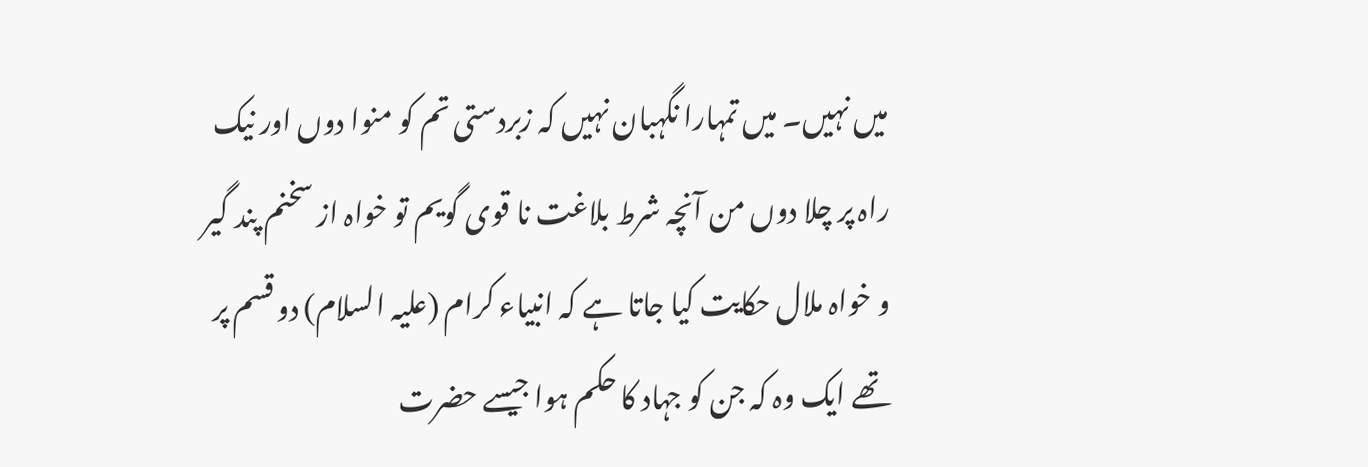میں نہیں۔ میں تمہارا نگہبان نہیں کہ زبردستی تم کو منوا دوں اور نیک راہ پر چلا دوں من آنچہ شرط بلاغت نا قوی گویم تو خواہ از سخنم پند گیر و خواہ ملال حکایت کیا جاتا ہے کہ انبیاء کرام (علیہ السلام) دو قسم پر تھے ایک وہ کہ جن کو جہاد کا حکم ہوا جیسے حضرت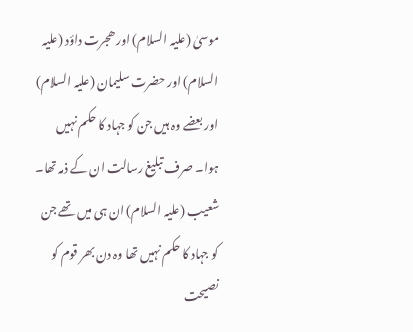موسیٰ (علیہ السلام) اور ھجرت داؤد (علیہ السلام) اور حضرت سلیمان (علیہ السلام) اور بعضے وہ ہیں جن کو جہاد کا حکم نہیں ہوا۔ صرف تبلیغ رسالت ان کے ذمہ تھا۔ شعیب (علیہ السلام) ان ہی میں تھے جن کو جہاد کا حکم نہیں تھا وہ دن بھر قوم کو نصیحت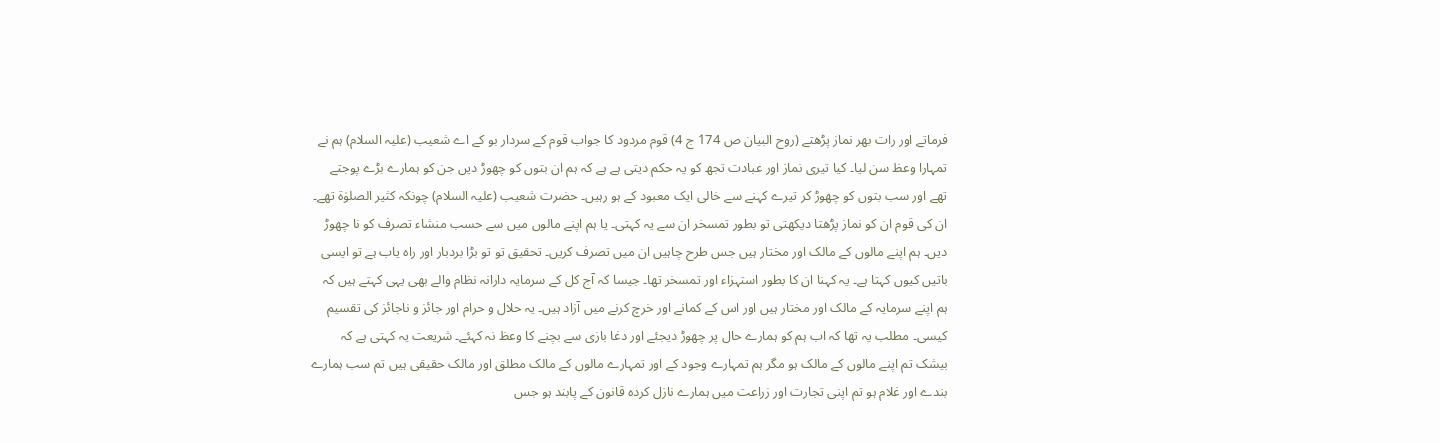فرماتے اور رات بھر نماز پڑھتے (روح البیان ص 174 ج 4) قوم مردود کا جواب قوم کے سردار بو کے اے شعیب (علیہ السلام) ہم نے تمہارا وعظ سن لیا۔ کیا تیری نماز اور عبادت تجھ کو یہ حکم دیتی ہے ہے کہ ہم ان بتوں کو چھوڑ دیں جن کو ہمارے بڑے پوجتے تھے اور سب بتوں کو چھوڑ کر تیرے کہنے سے خالی ایک معبود کے ہو رہیں۔ حضرت شعیب (علیہ السلام) چونکہ کثیر الصلوٰۃ تھے۔ ان کی قوم ان کو نماز پڑھتا دیکھتی تو بطور تمسخر ان سے یہ کہتی۔ یا ہم اپنے مالوں میں سے حسب منشاء تصرف کو نا چھوڑ دیں۔ ہم اپنے مالوں کے مالک اور مختار ہیں جس طرح چاہیں ان میں تصرف کریں۔ تحقیق تو تو بڑا بردبار اور راہ یاب ہے تو ایسی باتیں کیوں کہتا ہے۔ یہ کہنا ان کا بطور استہزاء اور تمسخر تھا۔ جیسا کہ آج کل کے سرمایہ دارانہ نظام والے بھی یہی کہتے ہیں کہ ہم اپنے سرمایہ کے مالک اور مختار ہیں اور اس کے کمانے اور خرچ کرنے میں آزاد ہیں۔ یہ حلال و حرام اور جائز و ناجائز کی تقسیم کیسی۔ مطلب یہ تھا کہ اب ہم کو ہمارے حال پر چھوڑ دیجئے اور دغا بازی سے بچنے کا وعظ نہ کہئے۔ شریعت یہ کہتی ہے کہ بیشک تم اپنے مالوں کے مالک ہو مگر ہم تمہارے وجود کے اور تمہارے مالوں کے مالک مطلق اور مالک حقیقی ہیں تم سب ہمارے بندے اور غلام ہو تم اپنی تجارت اور زراعت میں ہمارے نازل کردہ قانون کے پابند ہو جس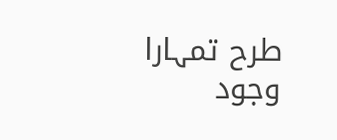طرح تمہارا وجود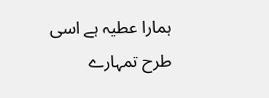ہمارا عطیہ ہے اسی طرح تمہارے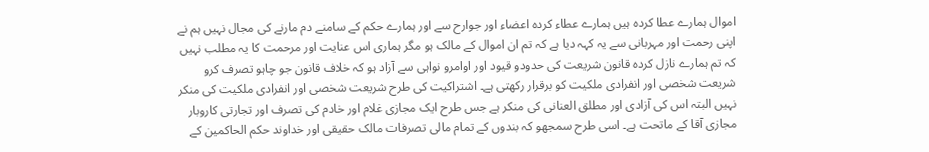اموال ہمارے عطا کردہ ہیں ہمارے عطاء کردہ اعضاء اور جوارح سے اور ہمارے حکم کے سامنے دم مارنے کی مجال نہیں ہم نے اپنی رحمت اور مہربانی سے یہ کہہ دیا ہے کہ تم ان اموال کے مالک ہو مگر ہماری اس عنایت اور مرحمت کا یہ مطلب نہیں کہ تم ہمارے نازل کردہ قانون شریعت کی حدودو قیود اور اوامرو نواہی سے آزاد ہو کہ خلاف قانون جو چاہو تصرف کرو شریعت شخصی اور انفرادی ملکیت کو برقرار رکھتی ہے۔ اشتراکیت کی طرح شریعت شخصی اور انفرادی ملکیت کی منکر نہیں البتہ اس کی آزادی اور مطلق العنانی کی منکر ہے جس طرح ایک مجازی غلام اور خادم کی تصرف اور تجارتی کاروبار مجازی آقا کے ماتحت ہے۔ اسی طرح سمجھو کہ بندوں کے تمام مالی تصرفات مالک حقیقی اور خداوند حکم الحاکمین کے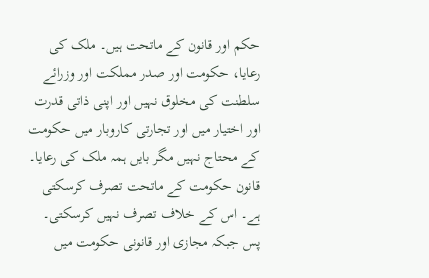حکم اور قانون کے ماتحت ہیں۔ ملک کی رعایا، حکومت اور صدر مملکت اور وزرائے سلطنت کی مخلوق نہیں اور اپنی ذاتی قدرت اور اختیار میں اور تجارتی کاروبار میں حکومت کے محتاج نہیں مگر بایں ہمہ ملک کی رعایا۔ قانون حکومت کے ماتحت تصرف کرسکتی ہے۔ اس کے خلاف تصرف نہیں کرسکتی۔ پس جبکہ مجازی اور قانونی حکومت میں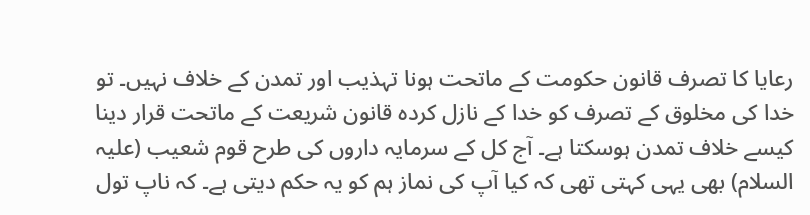رعایا کا تصرف قانون حکومت کے ماتحت ہونا تہذیب اور تمدن کے خلاف نہیں۔ تو خدا کی مخلوق کے تصرف کو خدا کے نازل کردہ قانون شریعت کے ماتحت قرار دینا کیسے خلاف تمدن ہوسکتا ہے۔ آج کل کے سرمایہ داروں کی طرح قوم شعیب (علیہ السلام) بھی یہی کہتی تھی کہ کیا آپ کی نماز ہم کو یہ حکم دیتی ہے۔ کہ ناپ تول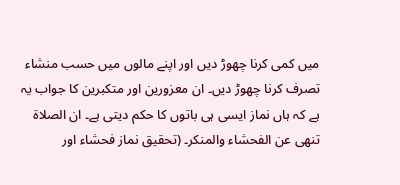میں کمی کرنا چھوڑ دیں اور اپنے مالوں میں حسب منشاء تصرف کرنا چھوڑ دیں۔ ان معزورین اور متکبرین کا جواب یہ ہے کہ ہاں نماز ایسی ہی باتوں کا حکم دیتی ہے۔ ان الصلاۃ تنھی عن الفحشاء والمنکر۔ (تحقیق نماز فحشاء اور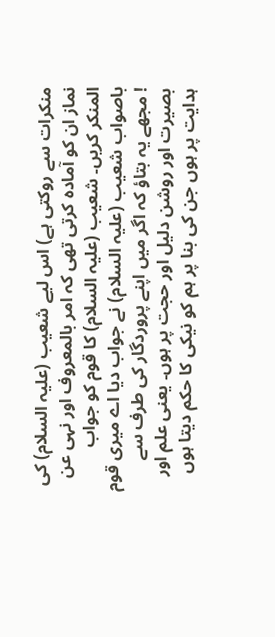منکرات سے روکتی ہے) اس لیے شعیب (علیہ السلام) کی نماز ان کو آمادہ کرتی تھی کہ امر بالمعروف اور نہی عن المنکر کریں۔ شعیب (علیہ السلام) کا قوم کو جواب باصواب شعیب (علیہ السلام) نے جواب دیا اے میری قوم ! مجھے یہ بتاؤ کہ اگر میں اپنے پروردگار کی طرف سے بصیرت اور روشن دلیل اور حجت پر ہوں۔ یعنی علم اور ہدایت پر ہوں جن کی بنا پر ہم کو نیکی کا حکم دیتا ہوں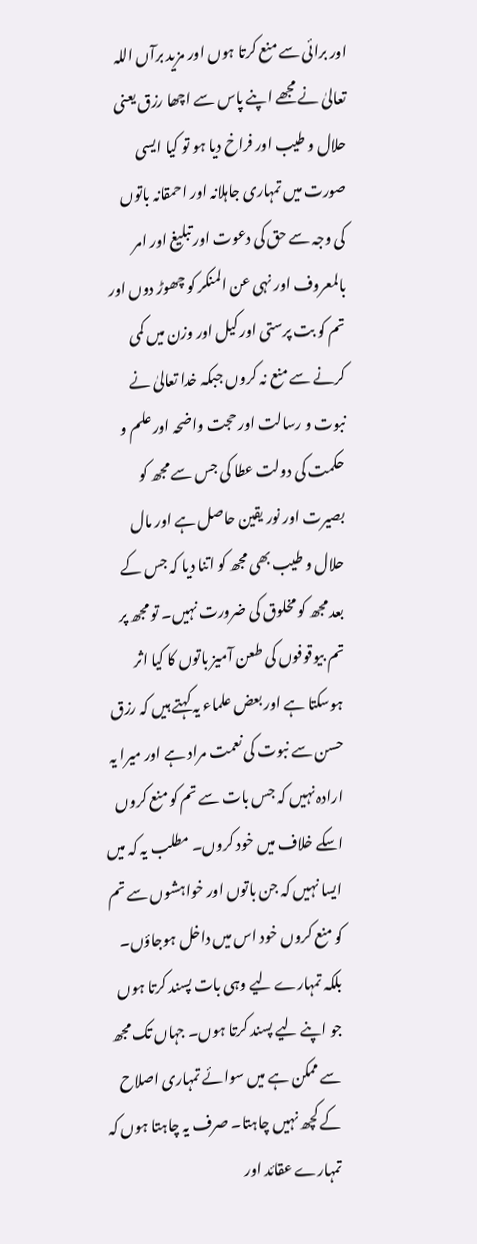اور برائی سے منع کرتا ہوں اور مزید برآں اللہ تعالیٰ نے مجھے اپنے پاس سے اچھا رزق یعنی حلال و طیب اور فراخ دیا ہو تو کیا ایسی صورت میں تمہاری جاہلانہ اور احمقانہ باتوں کی وجہ سے حق کی دعوت اور تبلیغ اور امر بالمعروف اور نہی عن المنکر کو چھوڑ دوں اور تم کو بت پرستی اور کیل اور وزن میں کمی کرنے سے منع نہ کروں جبکہ خدا تعالیٰ نے نبوت و رسالت اور حجت واضحہ اور علم و حکمت کی دولت عطا کی جس سے مجھ کو بصیرت اور نور یقین حاصل ہے اور مال حلال و طیب بھی مجھ کو اتنا دیا کہ جس کے بعد مجھ کو مخلوق کی ضرورت نہیں۔ تو مجھ پر تم بیوقوفوں کی طعن آمیز باتوں کا کیا اثر ہوسکتا ہے اور بعض علماء یہ کہتے ہیں کہ رزق حسن سے نبوت کی نعمت مراد ہے اور میرا یہ ارادہ نہیں کہ جس بات سے تم کو منع کروں اسکے خلاف میں خود کروں۔ مطلب یہ کہ میں ایسا نہیں کہ جن باتوں اور خواہشوں سے تم کو منع کروں خود اس میں داخل ہوجاؤں۔ بلکہ تمہارے لیے وہی بات پسند کرتا ہوں جو اپنے لیے پسند کرتا ہوں۔ جہاں تک مجھ سے ممکن ہے میں سوائے تمہاری اصلاح کے کچھ نہیں چاہتا۔ صرف یہ چاہتا ہوں کہ تمہارے عقائد اور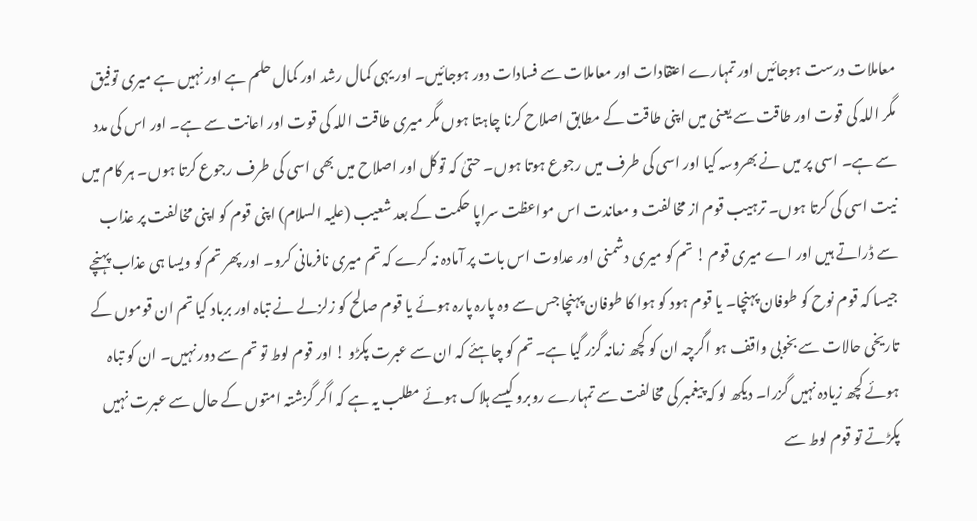معاملات درست ہوجائیں اور تمہارے اعتقادات اور معاملات سے فسادات دور ہوجائیں۔ اور یہی کمال رشد اور کمال حلم ہے اور نہیں ہے میری توفیق مگر اللہ کی قوت اور طاقت سے یعنی میں اپنی طاقت کے مطابق اصلاح کرنا چاہتا ہوں مگر میری طاقت اللہ کی قوت اور اعانت سے ہے۔ اور اس کی مدد سے ہے۔ اسی پر میں نے بھروسہ کیا اور اسی کی طرف میں رجوع ہوتا ہوں۔ حتیٰ کہ توکل اور اصلاح میں بھی اسی کی طرف رجوع کرتا ہوں۔ ہر کام میں نیت اسی کی کرتا ہوں۔ ترہیب قوم از مخالفت و معاندت اس مواعظت سراپا حکمت کے بعد شعیب (علیہ السلام) اپنی قوم کو اپنی مخالفت پر عذاب سے ڈراتے ہیں اور اے میری قوم ! تم کو میری دشمنی اور عداوت اس بات پر آمادہ نہ کرے کہ تم میری نافرمانی کرو۔ اور پھر تم کو ویسا ہی عذاب پہنچے جیسا کہ قوم نوح کو طوفان پہنچا۔ یا قوم ہود کو ہوا کا طوفان پہنچا جس سے وہ پارہ پارہ ہوئے یا قوم صالح کو زلزلے نے تباہ اور برباد کیا تم ان قوموں کے تاریخی حالات سے بخوبی واقف ہو اگرچہ ان کو کچھ زمانہ گزر گیا ہے۔ تم کو چاہئے کہ ان سے عبرت پکڑو ! اور قوم لوط تو تم سے دور نہیں۔ ان کو تباہ ہوئے کچھ زیادہ نہیں گزرا۔ دیکھ لو کہ پیغمبر کی مخالفت سے تمہارے روبرو کیسے ہلاک ہوئے مطلب یہ ہے کہ اگر گزشتہ امتوں کے حال سے عبرت نہیں پکڑتے تو قوم لوط سے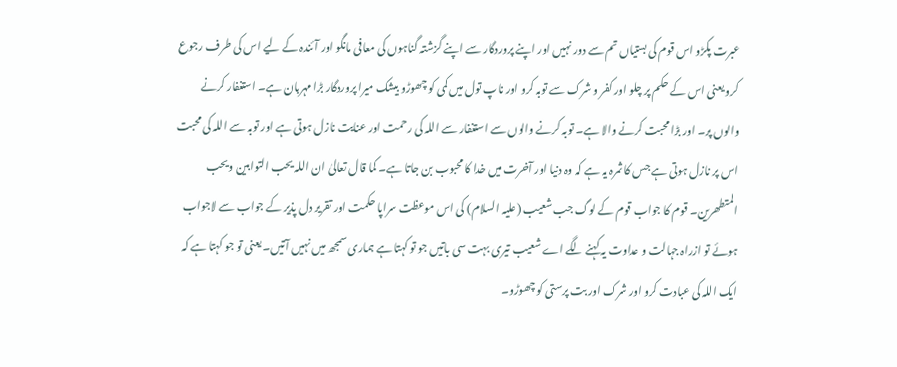عبرت پکڑو اس قوم کی بستیاں تم سے دور نہیں اور اپنے پروردگار سے اپنے گزشتہ گناہوں کی معافی مانگو اور آئندہ کے لیے اس کی طرف رجوع کرو یعنی اس کے حکم پر چلو اور کفر و شرک سے توبہ کرو اور ناپ تول میں کمی کو چھوڑو بیشک میرا پروردگار بڑا مہربان ہے۔ استغفار کرنے والوں پر۔ اور بڑا محبت کرنے والا ہے۔ توبہ کرنے والوں سے استغفار سے اللہ کی رحمت اور عنایت نازل ہوتی ہے اور توبہ سے اللہ کی محبت اس پر نازل ہوتی ہے جس کا ثمرہ یہ ہے کہ وہ دنیا اور آخرت میں خدا کا محبوب بن جاتا ہے۔ کما قال تعالیٰ ان اللہ یحب التوابین ویحب المتطھرین۔ قوم کا جواب قوم کے لوگ جب شعیب (علیہ السلام) کی اس موعظت سراپا حکمت اور تقریر دل پذیر کے جواب سے لاجواب ہوئے تو ازراہ جہالت و عداوت یہ کہنے لگے اے شعیب تیری بہت سی باتیں جو تو کہتا ہے ہماری سمجھ میں نہیں آتیں۔ یعنی تو جو کہتا ہے کہ ایک اللہ کی عبادت کرو اور شرک اور بت پرستی کو چھوڑو۔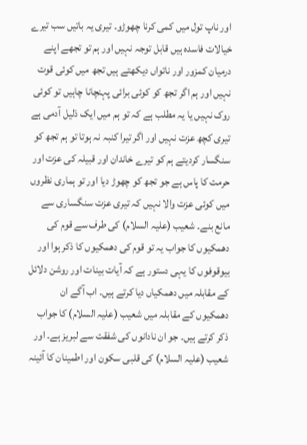اور ناپ تول میں کمی کرنا چھوڑو۔ تیری یہ باتیں سب تیرے خیالات فاسدہ ہیں قابل توجہ نہیں اور ہم تو تجھے اپنے درمیان کمزور اور ناتواں دیکھتے ہیں تجھ میں کوئی قوت نہیں اور ہم اگر تجھ کو کوئی برائی پہنچانا چاہیں تو کوئی روک نہیں یا یہ مطلب ہے کہ تو ہم میں ایک ذلیل آدمی ہے تیری کچھ عزت نہیں اور اگر تیرا کنبہ نہ ہوتا تو ہم تجھ کو سنگسار کردیتے ہم کو تیرے خاندان اور قبیلہ کی عزت اور حرمت کا پاس ہے جو تجھ کو چھوڑ دیا اور تو ہماری نظروں میں کوئی عزت والا نہیں کہ تیری عزت سنگساری سے مانع بنے۔ شعیب (علیہ السلام) کی طرف سے قوم کی دھمکیوں کا جواب یہ تو قوم کی دھمکیوں کا ذکر ہوا اور بیوقوفوں کا یہی دستور ہے کہ آیات بینات اور روشن دلائل کے مقابلہ میں دھمکیاں دیا کرتے ہیں۔ اب آگے ان دھمکیوں کے مقابلہ میں شعیب (علیہ السلام) کا جواب ذکر کرتے ہیں۔ جو ان نادانوں کی شفقت سے لبریز ہے۔ اور شعیب (علیہ السلام) کی قلبی سکون اور اطمینان کا آئینہ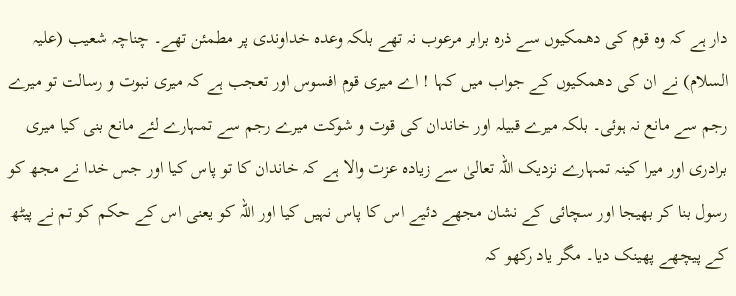دار ہے کہ وہ قوم کی دھمکیوں سے ذرہ برابر مرعوب نہ تھے بلکہ وعدہ خداوندی پر مطمئن تھے۔ چناچہ شعیب (علیہ السلام) نے ان کی دھمکیوں کے جواب میں کہا ! اے میری قوم افسوس اور تعجب ہے کہ میری نبوت و رسالت تو میرے رجم سے مانع نہ ہوئی۔ بلکہ میرے قبیلہ اور خاندان کی قوت و شوکت میرے رجم سے تمہارے لئے مانع بنی کیا میری برادری اور میرا کینہ تمہارے نزدیک اللہ تعالیٰ سے زیادہ عزت والا ہے کہ خاندان کا تو پاس کیا اور جس خدا نے مجھ کو رسول بنا کر بھیجا اور سچائی کے نشان مجھے دئیے اس کا پاس نہیں کیا اور اللہ کو یعنی اس کے حکم کو تم نے پیٹھ کے پیچھے پھینک دیا۔ مگر یاد رکھو کہ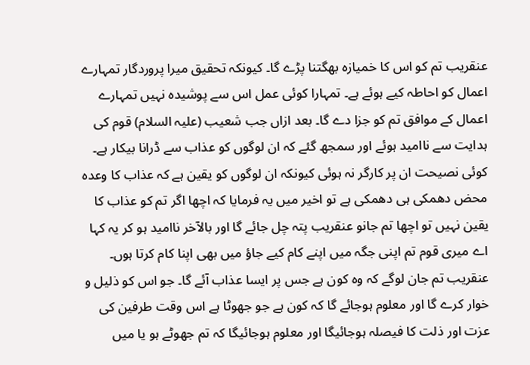عنقریب تم کو اس کا خمیازہ بھگتنا پڑے گا۔ کیونکہ تحقیق میرا پروردگار تمہارے اعمال کو احاطہ کیے ہوئے ہے۔ تمہارا کوئی عمل اس سے پوشیدہ نہیں تمہارے اعمال کے موافق تم کو جزا دے گا۔ بعد ازاں جب شعیب (علیہ السلام) قوم کی ہدایت سے ناامید ہوئے اور سمجھ گئے کہ ان لوگوں کو عذاب سے ڈرانا بیکار ہے۔ کوئی نصیحت ان پر کارگر نہ ہوئی کیونکہ ان لوگوں کو یقین ہے کہ عذاب کا وعدہ محض دھمکی ہی دھمکی ہے تو اخیر میں یہ فرمایا کہ اچھا اگر تم کو عذاب کا یقین نہیں تو اچھا تم جانو عنقریب پتہ چل جائے گا اور بالآخر ناامید ہو کر یہ کہا اے میری قوم تم اپنی جگہ میں اپنے کام کیے جاؤ میں بھی اپنا کام کرتا ہوں۔ عنقریب تم جان لوگے کہ وہ کون ہے جس پر ایسا عذاب آئے گا۔ جو اس کو ذلیل و خوار کرے گا اور معلوم ہوجائے گا کہ کون ہے جو جھوٹا ہے اس وقت طرفین کی عزت اور ذلت کا فیصلہ ہوجائیگا اور معلوم ہوجائیگا کہ تم جھوٹے ہو یا میں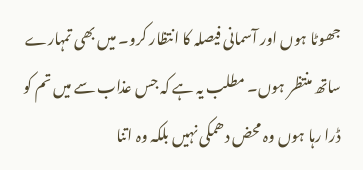جھوٹا ہوں اور آسمانی فیصلہ کا انتظار کرو۔ میں بھی تمہارے ساتھ منتظر ہوں۔ مطلب یہ ہے کہ جس عذاب سے میں تم کو ڈرا رہا ہوں وہ محض دھمکی نہیں بلکہ وہ اتنا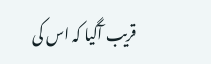قریب آگیا کہ اس کی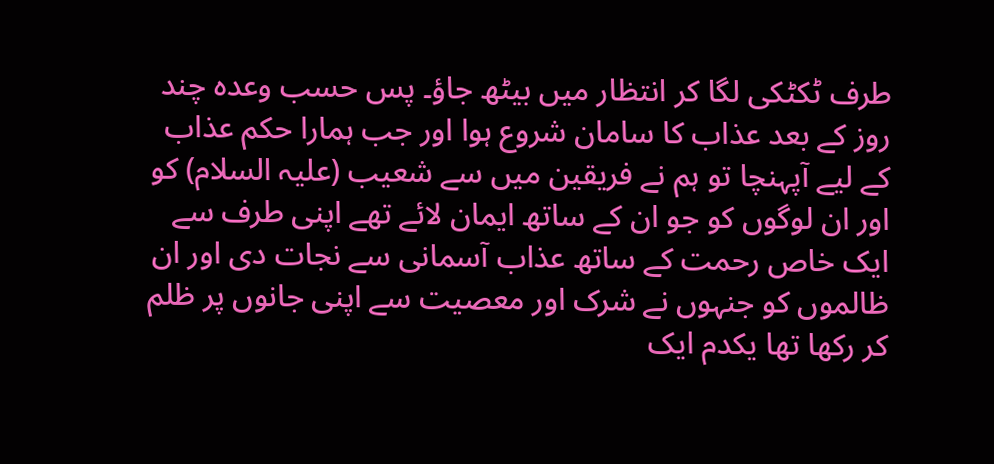طرف ٹکٹکی لگا کر انتظار میں بیٹھ جاؤ۔ پس حسب وعدہ چند روز کے بعد عذاب کا سامان شروع ہوا اور جب ہمارا حکم عذاب کے لیے آپہنچا تو ہم نے فریقین میں سے شعیب (علیہ السلام) کو اور ان لوگوں کو جو ان کے ساتھ ایمان لائے تھے اپنی طرف سے ایک خاص رحمت کے ساتھ عذاب آسمانی سے نجات دی اور ان ظالموں کو جنہوں نے شرک اور معصیت سے اپنی جانوں پر ظلم کر رکھا تھا یکدم ایک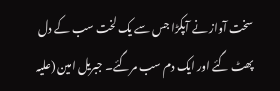سخت آواز نے آپکڑا جس سے یک لخت سب کے دل پھٹ گئے اور ایک دم سب مرگئے۔ جبریل امین (علیہ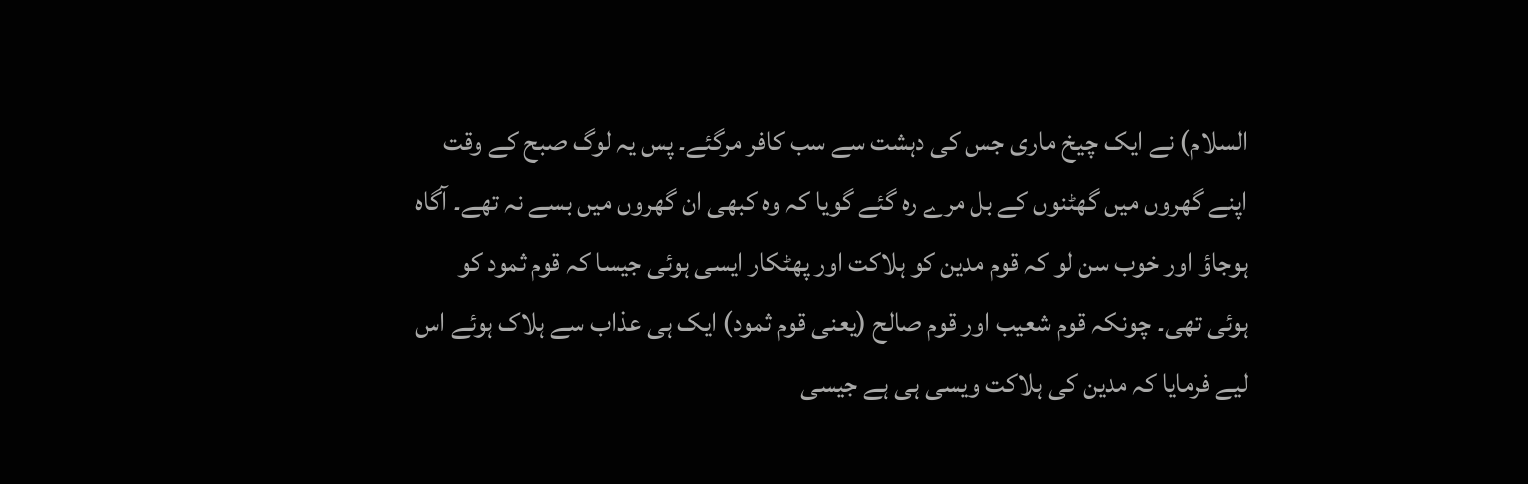السلام) نے ایک چیخ ماری جس کی دہشت سے سب کافر مرگئے۔ پس یہ لوگ صبح کے وقت اپنے گھروں میں گھٹنوں کے بل مرے رہ گئے گویا کہ وہ کبھی ان گھروں میں بسے نہ تھے۔ آگاہ ہوجاؤ اور خوب سن لو کہ قوم مدین کو ہلاکت اور پھٹکار ایسی ہوئی جیسا کہ قوم ثمود کو ہوئی تھی۔ چونکہ قوم شعیب اور قوم صالح (یعنی قوم ثمود) ایک ہی عذاب سے ہلاک ہوئے اس لیے فرمایا کہ مدین کی ہلاکت ویسی ہی ہے جیسی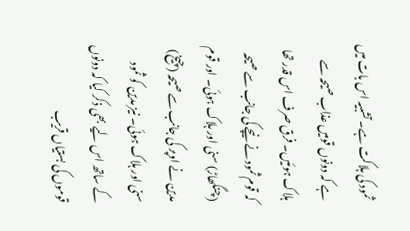ثمود کی ہلاکت ہے۔ تشبیہ اس بات میں ہے کہ دونوں قومیں عذاب صیحہ سے ہلاک ہوئیں۔ فرق صرف اس قدر تھا کہ قوم ثمود نے نیچے کی جانب سے صیحہ (چنگھاڑ) سنی اور ہلاک ہوئی۔ اور قوم مدین نے اوپر کی جانب سے صیحہ (چیخ) سنی اور ہلاک ہوئی۔ نیز مدین کو ثمود کے ساتھ اس لیے بھی ذکر کیا کہ دونوں قوموں کی بستیاں قریب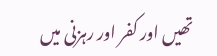تھیں اور کفر اور رہزنی میں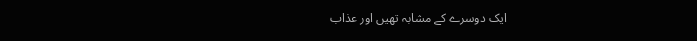ایک دوسرے کے مشابہ تھیں اور عذاب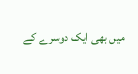میں بھی ایک دوسرے کے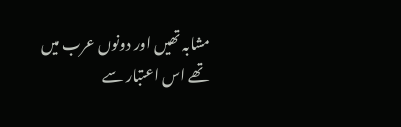مشابہ تھیں اور دونوں عرب میں تھے اس اعتبار سے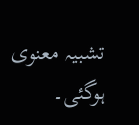تشبیہ معنوی ہوگئی۔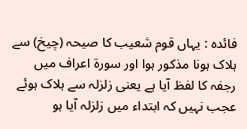فائدہ : یہاں قوم شعیب کا صیحہ (چیخ) سے ہلاک ہونا مذکور ہوا اور سورة اعراف میں رجفہ کا لفظ آیا ہے یعنی زلزلہ سے ہلاک ہوئے عجب نہیں کہ ابتداء میں زلزلہ آیا ہو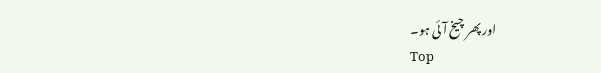اور پھر چیخ آئی ہو۔
Top